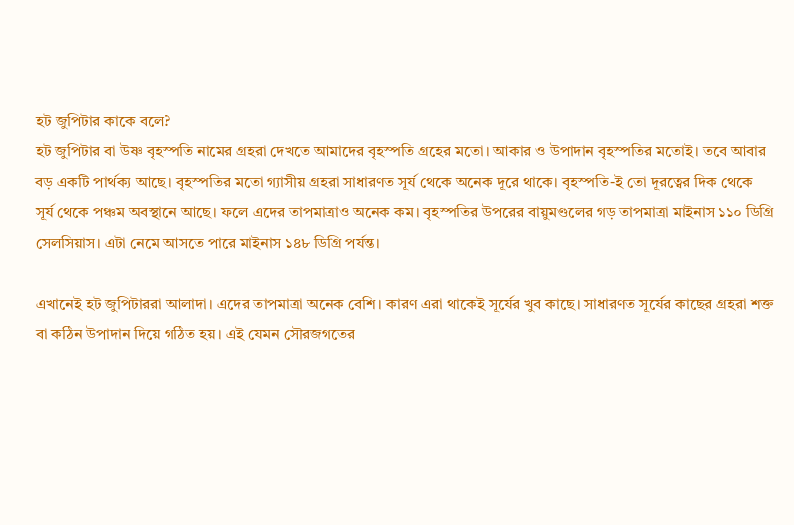হট জুপিটার কাকে বলে?
হট জুপিটার বা উষ্ণ বৃহস্পতি নামের গ্রহরা দেখতে আমাদের বৃহস্পতি গ্রহের মতো। আকার ও উপাদান বৃহস্পতির মতোই। তবে আবার বড় একটি পার্থক্য আছে। বৃহস্পতির মতো গ্যাসীয় গ্রহরা সাধারণত সূর্য থেকে অনেক দূরে থাকে। বৃহস্পতি-ই তো দূরত্বের দিক থেকে সূর্য থেকে পঞ্চম অবস্থানে আছে। ফলে এদের তাপমাত্রাও অনেক কম। বৃহস্পতির উপরের বায়ুমণ্ডলের গড় তাপমাত্রা মাইনাস ১১০ ডিগ্রি সেলসিয়াস। এটা নেমে আসতে পারে মাইনাস ১৪৮ ডিগ্রি পর্যন্ত।

এখানেই হট জুপিটাররা আলাদা। এদের তাপমাত্রা অনেক বেশি। কারণ এরা থাকেই সূর্যের খুব কাছে। সাধারণত সূর্যের কাছের গ্রহরা শক্ত বা কঠিন উপাদান দিয়ে গঠিত হয়। এই যেমন সৌরজগতের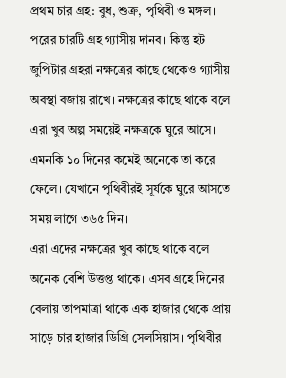প্রথম চার গ্রহ: বুধ, শুক্র, পৃথিবী ও মঙ্গল। পরের চারটি গ্রহ গ্যাসীয় দানব। কিন্তু হট জুপিটার গ্রহরা নক্ষত্রের কাছে থেকেও গ্যাসীয় অবস্থা বজায় রাখে। নক্ষত্রের কাছে থাকে বলে এরা খুব অল্প সময়েই নক্ষত্রকে ঘুরে আসে। এমনকি ১০ দিনের কমেই অনেকে তা করে ফেলে। যেখানে পৃথিবীরই সূর্যকে ঘুরে আসতে সময় লাগে ৩৬৫ দিন।
এরা এদের নক্ষত্রের খুব কাছে থাকে বলে অনেক বেশি উত্তপ্ত থাকে। এসব গ্রহে দিনের বেলায় তাপমাত্রা থাকে এক হাজার থেকে প্রায় সাড়ে চার হাজার ডিগ্রি সেলসিয়াস। পৃথিবীর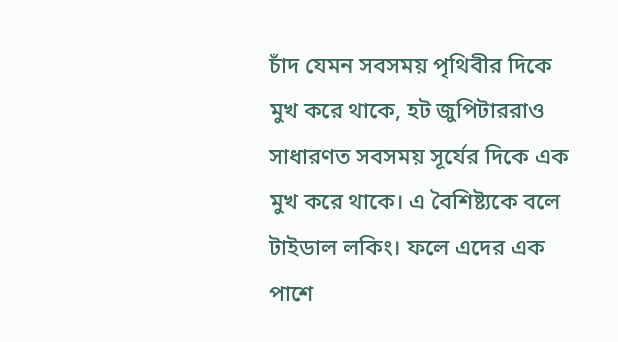চাঁদ যেমন সবসময় পৃথিবীর দিকে মুখ করে থাকে, হট জুপিটাররাও সাধারণত সবসময় সূর্যের দিকে এক মুখ করে থাকে। এ বৈশিষ্ট্যকে বলে টাইডাল লকিং। ফলে এদের এক পাশে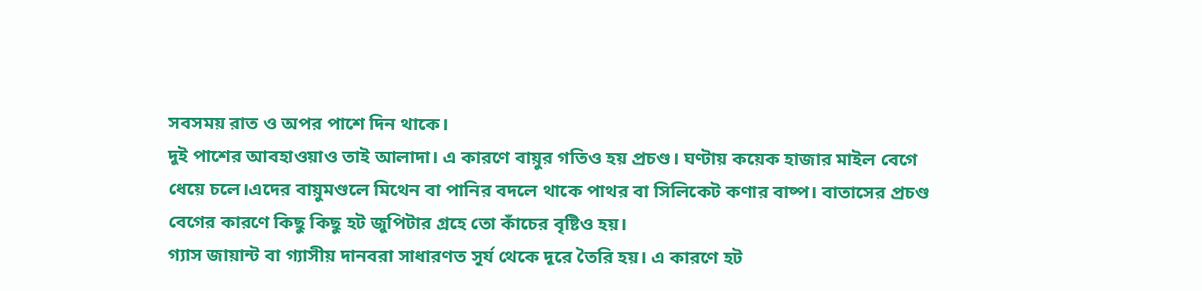সবসময় রাত ও অপর পাশে দিন থাকে।
দুই পাশের আবহাওয়াও তাই আলাদা। এ কারণে বায়ুর গতিও হয় প্রচণ্ড। ঘণ্টায় কয়েক হাজার মাইল বেগে ধেয়ে চলে।এদের বায়ুমণ্ডলে মিথেন বা পানির বদলে থাকে পাথর বা সিলিকেট কণার বাষ্প। বাতাসের প্রচণ্ড বেগের কারণে কিছু কিছু হট জুপিটার গ্রহে তো কাঁচের বৃষ্টিও হয়।
গ্যাস জায়ান্ট বা গ্যাসীয় দানবরা সাধারণত সূর্য থেকে দূরে তৈরি হয়। এ কারণে হট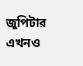জুপিটার এখনও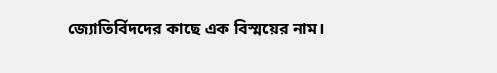জ্যোতির্বিদদের কাছে এক বিস্ময়ের নাম।